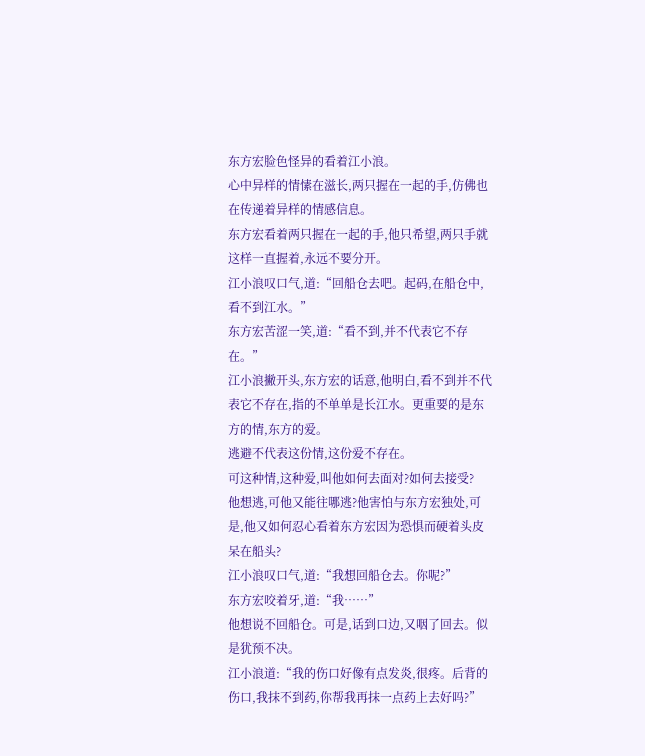东方宏脸色怪异的看着江小浪。
心中异样的情愫在滋长,两只握在一起的手,仿佛也在传递着异样的情感信息。
东方宏看着两只握在一起的手,他只希望,两只手就这样一直握着,永远不要分开。
江小浪叹口气,道:“回船仓去吧。起码,在船仓中,看不到江水。”
东方宏苦涩一笑,道:“看不到,并不代表它不存在。”
江小浪撇开头,东方宏的话意,他明白,看不到并不代表它不存在,指的不单单是长江水。更重要的是东方的情,东方的爱。
逃避不代表这份情,这份爱不存在。
可这种情,这种爱,叫他如何去面对?如何去接受?
他想逃,可他又能往哪逃?他害怕与东方宏独处,可是,他又如何忍心看着东方宏因为恐惧而硬着头皮呆在船头?
江小浪叹口气,道:“我想回船仓去。你呢?”
东方宏咬着牙,道:“我……”
他想说不回船仓。可是,话到口边,又咽了回去。似是犹预不决。
江小浪道:“我的伤口好像有点发炎,很疼。后背的伤口,我抹不到药,你帮我再抹一点药上去好吗?”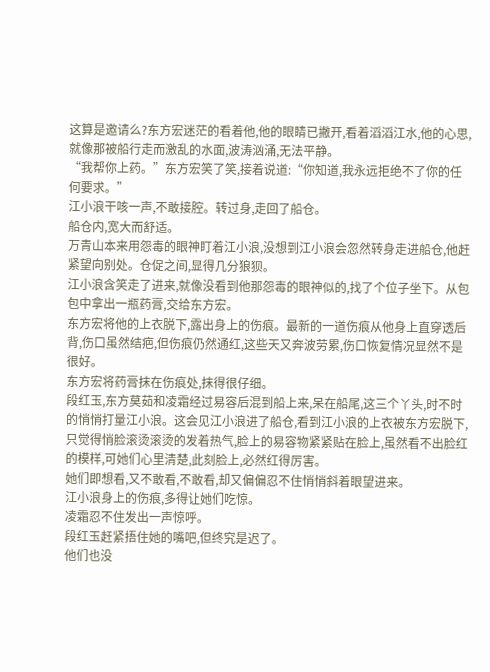这算是邀请么?东方宏迷茫的看着他,他的眼睛已撇开,看着滔滔江水,他的心思,就像那被船行走而激乱的水面,波涛汹涌,无法平静。
“我帮你上药。”东方宏笑了笑,接着说道:“你知道,我永远拒绝不了你的任何要求。”
江小浪干咳一声,不敢接腔。转过身,走回了船仓。
船仓内,宽大而舒适。
万青山本来用怨毒的眼神盯着江小浪,没想到江小浪会忽然转身走进船仓,他赶紧望向别处。仓促之间,显得几分狼狈。
江小浪含笑走了进来,就像没看到他那怨毒的眼神似的,找了个位子坐下。从包包中拿出一瓶药膏,交给东方宏。
东方宏将他的上衣脱下,露出身上的伤痕。最新的一道伤痕从他身上直穿透后背,伤口虽然结疤,但伤痕仍然通红,这些天又奔波劳累,伤口恢复情况显然不是很好。
东方宏将药膏抹在伤痕处,抹得很仔细。
段红玉,东方莫茹和凌霜经过易容后混到船上来,呆在船尾,这三个丫头,时不时的悄悄打量江小浪。这会见江小浪进了船仓,看到江小浪的上衣被东方宏脱下,只觉得悄脸滚烫滚烫的发着热气,脸上的易容物紧紧贴在脸上,虽然看不出脸红的模样,可她们心里清楚,此刻脸上,必然红得厉害。
她们即想看,又不敢看,不敢看,却又偏偏忍不住悄悄斜着眼望进来。
江小浪身上的伤痕,多得让她们吃惊。
凌霜忍不住发出一声惊呼。
段红玉赶紧捂住她的嘴吧,但终究是迟了。
他们也没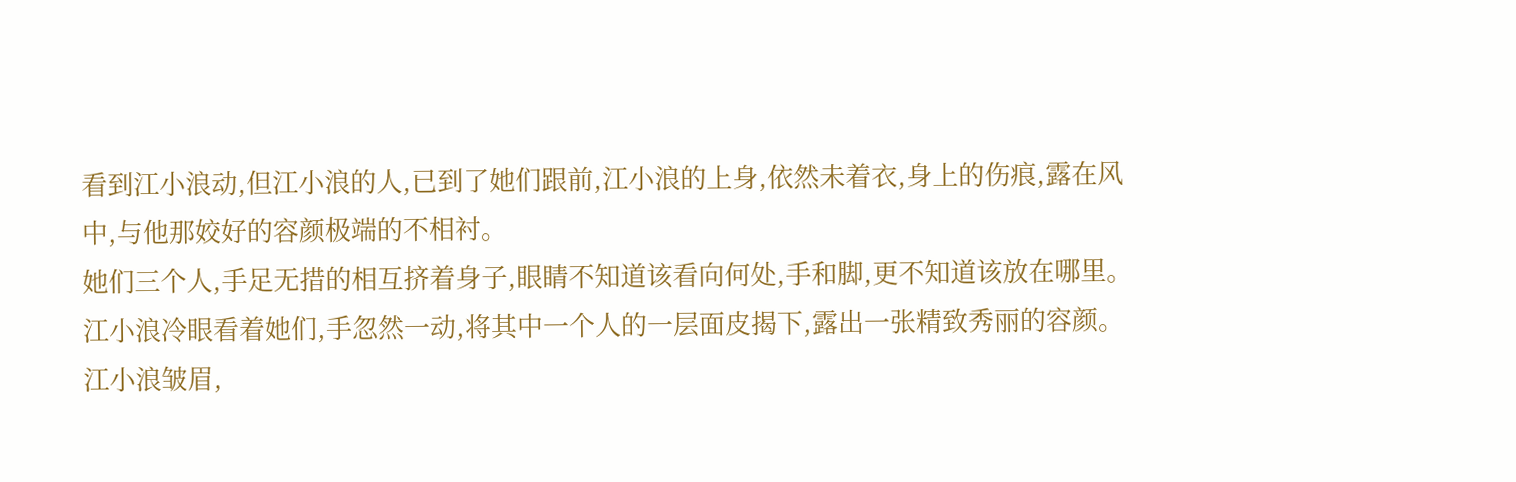看到江小浪动,但江小浪的人,已到了她们跟前,江小浪的上身,依然未着衣,身上的伤痕,露在风中,与他那姣好的容颜极端的不相衬。
她们三个人,手足无措的相互挤着身子,眼睛不知道该看向何处,手和脚,更不知道该放在哪里。
江小浪冷眼看着她们,手忽然一动,将其中一个人的一层面皮揭下,露出一张精致秀丽的容颜。
江小浪皱眉,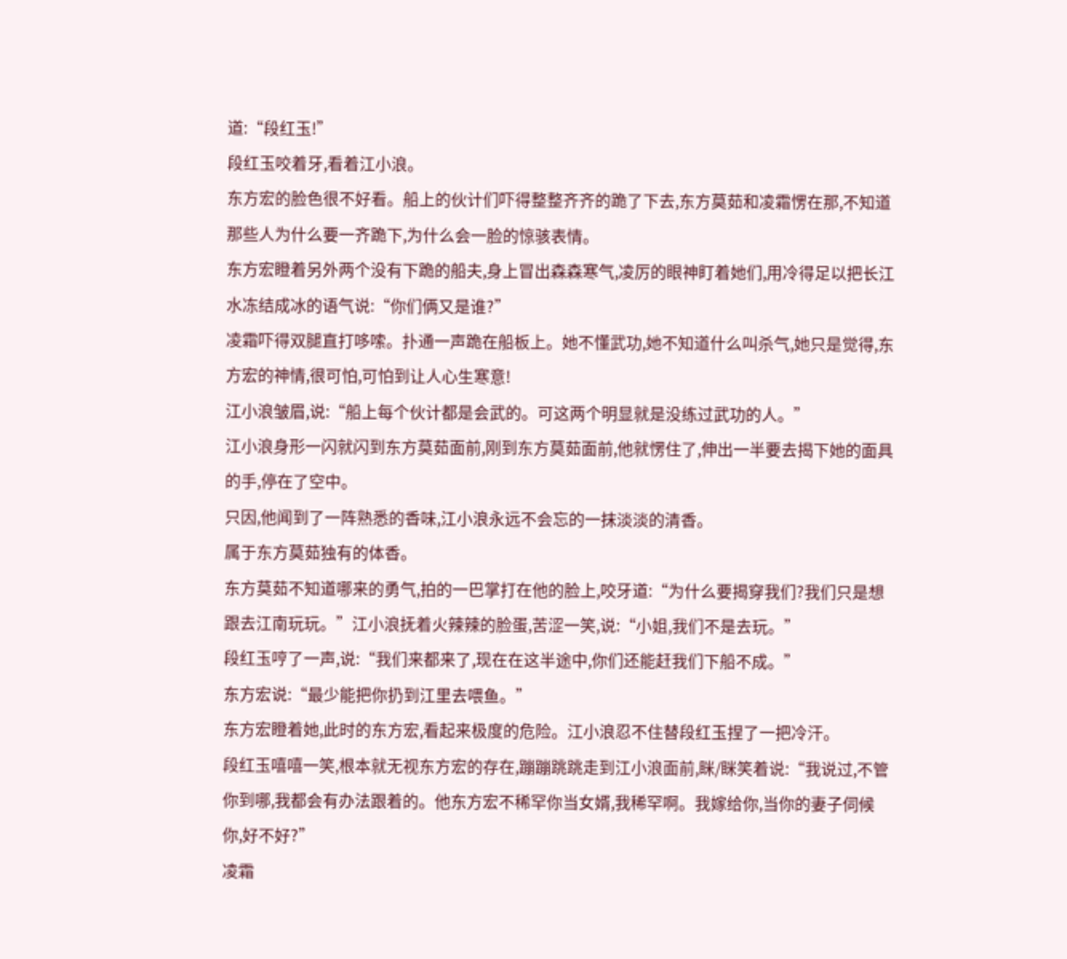道:“段红玉!”
段红玉咬着牙,看着江小浪。
东方宏的脸色很不好看。船上的伙计们吓得整整齐齐的跪了下去,东方莫茹和凌霜愣在那,不知道那些人为什么要一齐跪下,为什么会一脸的惊骇表情。
东方宏瞪着另外两个没有下跪的船夫,身上冒出森森寒气,凌厉的眼神盯着她们,用冷得足以把长江水冻结成冰的语气说:“你们俩又是谁?”
凌霜吓得双腿直打哆嗦。扑通一声跪在船板上。她不懂武功,她不知道什么叫杀气,她只是觉得,东方宏的神情,很可怕,可怕到让人心生寒意!
江小浪皱眉,说:“船上每个伙计都是会武的。可这两个明显就是没练过武功的人。”
江小浪身形一闪就闪到东方莫茹面前,刚到东方莫茹面前,他就愣住了,伸出一半要去揭下她的面具的手,停在了空中。
只因,他闻到了一阵熟悉的香味,江小浪永远不会忘的一抹淡淡的清香。
属于东方莫茹独有的体香。
东方莫茹不知道哪来的勇气,拍的一巴掌打在他的脸上,咬牙道:“为什么要揭穿我们?我们只是想跟去江南玩玩。”江小浪抚着火辣辣的脸蛋,苦涩一笑,说:“小姐,我们不是去玩。”
段红玉哼了一声,说:“我们来都来了,现在在这半途中,你们还能赶我们下船不成。”
东方宏说:“最少能把你扔到江里去喂鱼。”
东方宏瞪着她,此时的东方宏,看起来极度的危险。江小浪忍不住替段红玉捏了一把冷汗。
段红玉嘻嘻一笑,根本就无视东方宏的存在,蹦蹦跳跳走到江小浪面前,眯/眯笑着说:“我说过,不管你到哪,我都会有办法跟着的。他东方宏不稀罕你当女婿,我稀罕啊。我嫁给你,当你的妻子伺候你,好不好?”
凌霜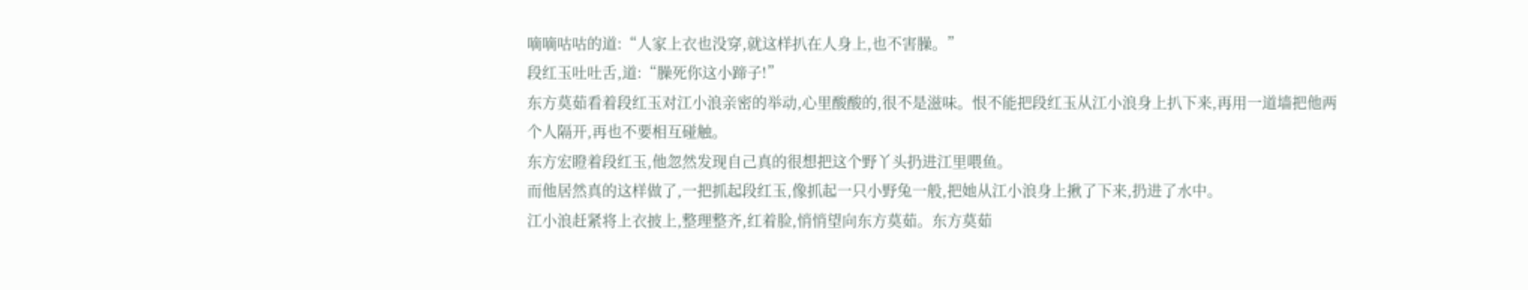嘀嘀咕咕的道:“人家上衣也没穿,就这样扒在人身上,也不害臊。”
段红玉吐吐舌,道:“臊死你这小蹄子!”
东方莫茹看着段红玉对江小浪亲密的举动,心里酸酸的,很不是滋味。恨不能把段红玉从江小浪身上扒下来,再用一道墙把他两个人隔开,再也不要相互碰触。
东方宏瞪着段红玉,他忽然发现自己真的很想把这个野丫头扔进江里喂鱼。
而他居然真的这样做了,一把抓起段红玉,像抓起一只小野兔一般,把她从江小浪身上揪了下来,扔进了水中。
江小浪赶紧将上衣披上,整理整齐,红着脸,悄悄望向东方莫茹。东方莫茹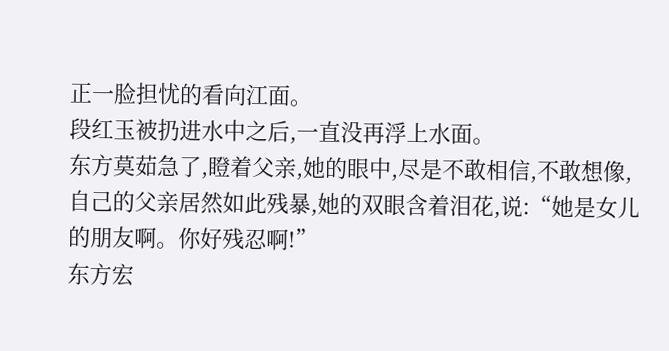正一脸担忧的看向江面。
段红玉被扔进水中之后,一直没再浮上水面。
东方莫茹急了,瞪着父亲,她的眼中,尽是不敢相信,不敢想像,自己的父亲居然如此残暴,她的双眼含着泪花,说:“她是女儿的朋友啊。你好残忍啊!”
东方宏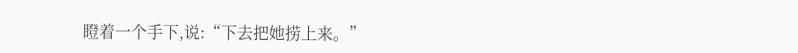瞪着一个手下,说:“下去把她捞上来。”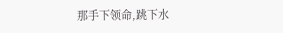那手下领命,跳下水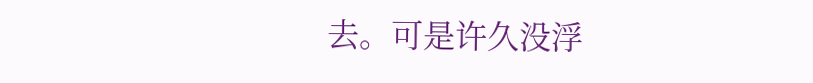去。可是许久没浮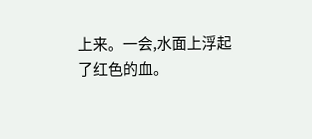上来。一会,水面上浮起了红色的血。